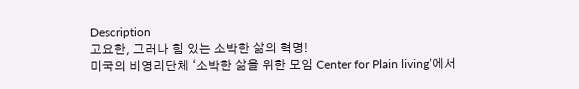Description
고요한, 그러나 힘 있는 소박한 삶의 혁명!
미국의 비영리단체 ‘소박한 삶을 위한 모임 Center for Plain living’에서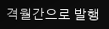격월간으로 발행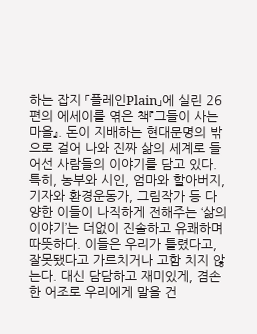하는 잡지 「플레인Plain」에 실린 26편의 에세이를 엮은 책『그들이 사는 마을』. 돈이 지배하는 현대문명의 밖으로 걸어 나와 진짜 삶의 세계로 들어선 사람들의 이야기를 담고 있다. 특히, 농부와 시인, 엄마와 할아버지, 기자와 환경운동가, 그림작가 등 다양한 이들이 나직하게 전해주는 ‘삶의 이야기’는 더없이 진솔하고 유쾌하며 따뜻하다. 이들은 우리가 틀렸다고, 잘못됐다고 가르치거나 고함 치지 않는다. 대신 담담하고 재미있게, 겸손한 어조로 우리에게 말을 건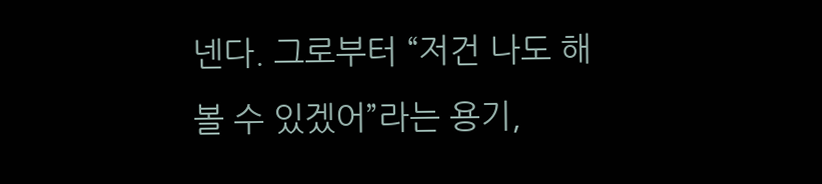넨다. 그로부터 “저건 나도 해볼 수 있겠어”라는 용기,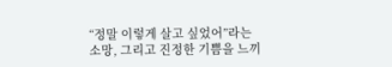“정말 이렇게 살고 싶었어”라는 소망, 그리고 진정한 기쁨을 느끼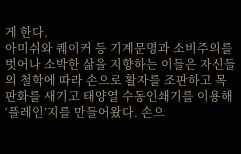게 한다.
아미쉬와 퀘이커 등 기계문명과 소비주의를 벗어나 소박한 삶을 지향하는 이들은 자신들의 철학에 따라 손으로 활자를 조판하고 목판화를 새기고 태양열 수동인쇄기를 이용해 ‘플레인’지를 만들어왔다. 손으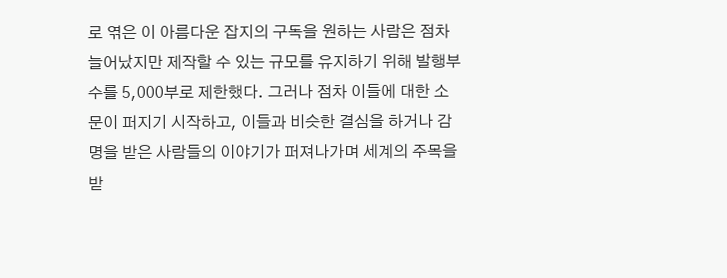로 엮은 이 아름다운 잡지의 구독을 원하는 사람은 점차 늘어났지만 제작할 수 있는 규모를 유지하기 위해 발행부수를 5,000부로 제한했다. 그러나 점차 이들에 대한 소문이 퍼지기 시작하고, 이들과 비슷한 결심을 하거나 감명을 받은 사람들의 이야기가 퍼져나가며 세계의 주목을 받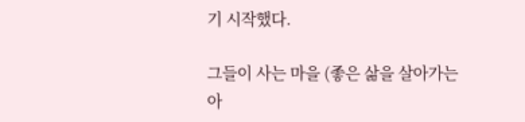기 시작했다.

그들이 사는 마을 (좋은 삶을 살아가는 아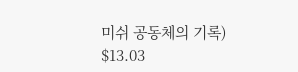미쉬 공동체의 기록)
$13.03